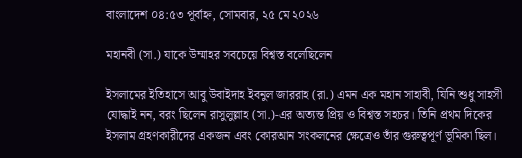বাংলাদেশ ০৪:৫৩ পূর্বাহ্ন, সোমবার, ২৫ মে ২০২৬

মহানবী (সা.) যাকে উম্মাহর সবচেয়ে বিশ্বস্ত বলেছিলেন

ইসলামের ইতিহাসে আবু উবাইদাহ ইবনুল জাররাহ (রা.) এমন এক মহান সাহাবী, যিনি শুধু সাহসী যোদ্ধাই নন, বরং ছিলেন রাসুলুল্লাহ (সা.)-এর অত্যন্ত প্রিয় ও বিশ্বস্ত সহচর। তিনি প্রথম দিকের ইসলাম গ্রহণকারীদের একজন এবং কোরআন সংকলনের ক্ষেত্রেও তাঁর গুরুত্বপূর্ণ ভূমিকা ছিল।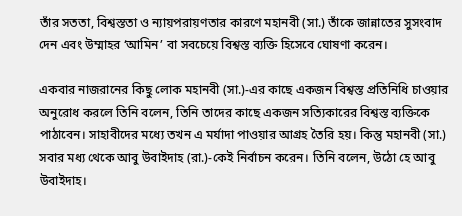তাঁর সততা, বিশ্বস্ততা ও ন্যায়পরায়ণতার কারণে মহানবী (সা.) তাঁকে জান্নাতের সুসংবাদ দেন এবং উম্মাহর ‘আমিন’ বা সবচেয়ে বিশ্বস্ত ব্যক্তি হিসেবে ঘোষণা করেন।

একবার নাজরানের কিছু লোক মহানবী (সা.)-এর কাছে একজন বিশ্বস্ত প্রতিনিধি চাওয়ার অনুরোধ করলে তিনি বলেন, তিনি তাদের কাছে একজন সত্যিকারের বিশ্বস্ত ব্যক্তিকে পাঠাবেন। সাহাবীদের মধ্যে তখন এ মর্যাদা পাওয়ার আগ্রহ তৈরি হয়। কিন্তু মহানবী (সা.) সবার মধ্য থেকে আবু উবাইদাহ (রা.)-কেই নির্বাচন করেন। তিনি বলেন, উঠো হে আবু উবাইদাহ।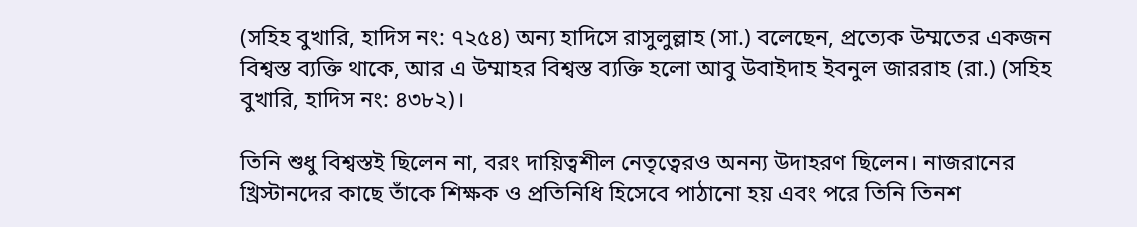(সহিহ বুখারি, হাদিস নং: ৭২৫৪) অন্য হাদিসে রাসুলুল্লাহ (সা.) বলেছেন, প্রত্যেক উম্মতের একজন বিশ্বস্ত ব্যক্তি থাকে, আর এ উম্মাহর বিশ্বস্ত ব্যক্তি হলো আবু উবাইদাহ ইবনুল জাররাহ (রা.) (সহিহ বুখারি, হাদিস নং: ৪৩৮২)।

তিনি শুধু বিশ্বস্তই ছিলেন না, বরং দায়িত্বশীল নেতৃত্বেরও অনন্য উদাহরণ ছিলেন। নাজরানের খ্রিস্টানদের কাছে তাঁকে শিক্ষক ও প্রতিনিধি হিসেবে পাঠানো হয় এবং পরে তিনি তিনশ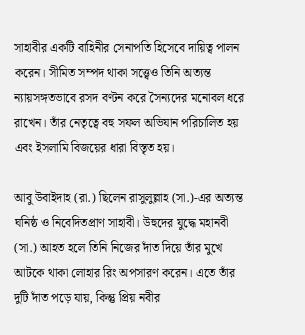সাহাবীর একটি বাহিনীর সেনাপতি হিসেবে দায়িত্ব পালন করেন। সীমিত সম্পদ থাকা সত্ত্বেও তিনি অত্যন্ত ন্যায়সঙ্গতভাবে রসদ বণ্টন করে সৈন্যদের মনোবল ধরে রাখেন। তাঁর নেতৃত্বে বহু সফল অভিযান পরিচালিত হয় এবং ইসলামি বিজয়ের ধারা বিস্তৃত হয়।

আবু উবাইদাহ (রা.) ছিলেন রাসুলুল্লাহ (সা.)-এর অত্যন্ত ঘনিষ্ঠ ও নিবেদিতপ্রাণ সাহাবী। উহুদের যুদ্ধে মহানবী (সা.) আহত হলে তিনি নিজের দাঁত দিয়ে তাঁর মুখে আটকে থাকা লোহার রিং অপসারণ করেন। এতে তাঁর দুটি দাঁত পড়ে যায়, কিন্তু প্রিয় নবীর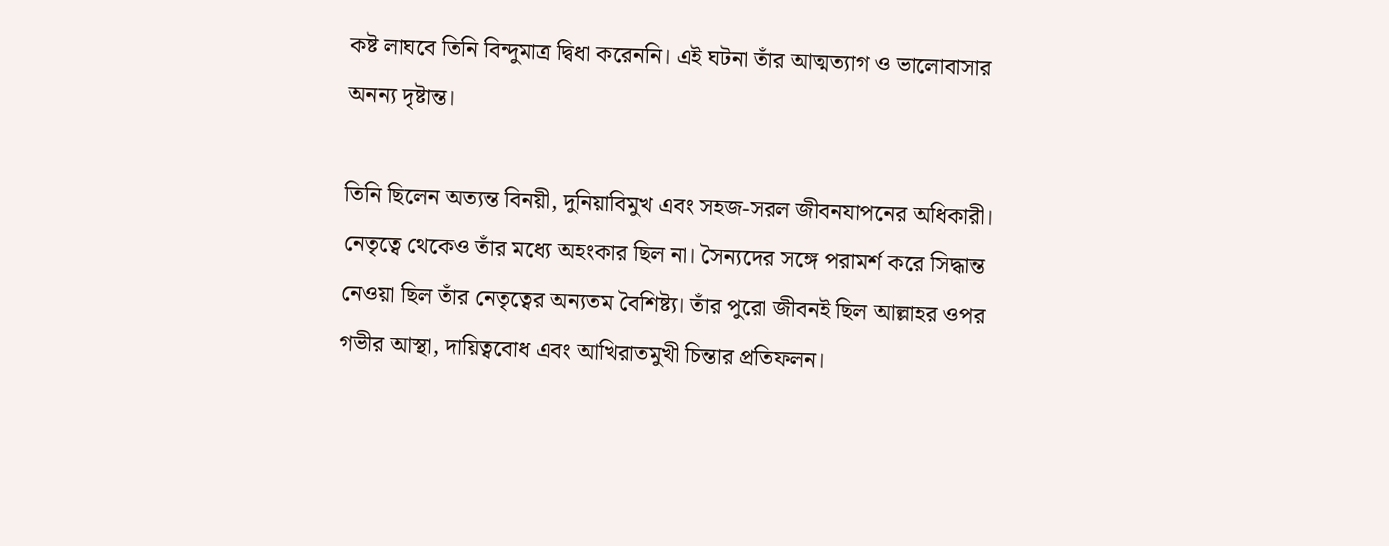কষ্ট লাঘবে তিনি বিন্দুমাত্র দ্বিধা করেননি। এই ঘটনা তাঁর আত্মত্যাগ ও ভালোবাসার অনন্য দৃষ্টান্ত।

তিনি ছিলেন অত্যন্ত বিনয়ী, দুনিয়াবিমুখ এবং সহজ-সরল জীবনযাপনের অধিকারী। নেতৃত্বে থেকেও তাঁর মধ্যে অহংকার ছিল না। সৈন্যদের সঙ্গে পরামর্শ করে সিদ্ধান্ত নেওয়া ছিল তাঁর নেতৃত্বের অন্যতম বৈশিষ্ট্য। তাঁর পুরো জীবনই ছিল আল্লাহর ওপর গভীর আস্থা, দায়িত্ববোধ এবং আখিরাতমুখী চিন্তার প্রতিফলন।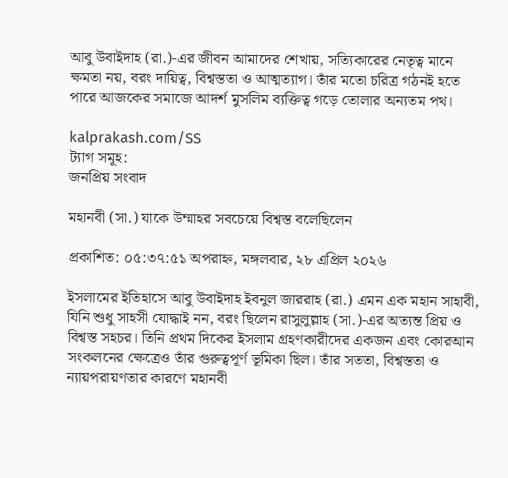আবু উবাইদাহ (রা.)-এর জীবন আমাদের শেখায়, সত্যিকারের নেতৃত্ব মানে ক্ষমতা নয়, বরং দায়িত্ব, বিশ্বস্ততা ও আত্মত্যাগ। তাঁর মতো চরিত্র গঠনই হতে পারে আজকের সমাজে আদর্শ মুসলিম ব্যক্তিত্ব গড়ে তোলার অন্যতম পথ।

kalprakash.com/SS
ট্যাগ সমূহ:
জনপ্রিয় সংবাদ

মহানবী (সা.) যাকে উম্মাহর সবচেয়ে বিশ্বস্ত বলেছিলেন

প্রকাশিত: ০৫:৩৭:৫১ অপরাহ্ন, মঙ্গলবার, ২৮ এপ্রিল ২০২৬

ইসলামের ইতিহাসে আবু উবাইদাহ ইবনুল জাররাহ (রা.) এমন এক মহান সাহাবী, যিনি শুধু সাহসী যোদ্ধাই নন, বরং ছিলেন রাসুলুল্লাহ (সা.)-এর অত্যন্ত প্রিয় ও বিশ্বস্ত সহচর। তিনি প্রথম দিকের ইসলাম গ্রহণকারীদের একজন এবং কোরআন সংকলনের ক্ষেত্রেও তাঁর গুরুত্বপূর্ণ ভূমিকা ছিল। তাঁর সততা, বিশ্বস্ততা ও ন্যায়পরায়ণতার কারণে মহানবী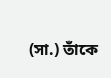(সা.) তাঁকে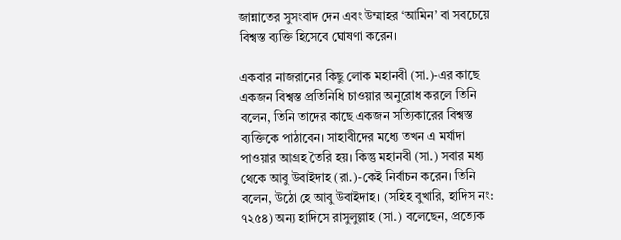জান্নাতের সুসংবাদ দেন এবং উম্মাহর ‘আমিন’ বা সবচেয়ে বিশ্বস্ত ব্যক্তি হিসেবে ঘোষণা করেন।

একবার নাজরানের কিছু লোক মহানবী (সা.)-এর কাছে একজন বিশ্বস্ত প্রতিনিধি চাওয়ার অনুরোধ করলে তিনি বলেন, তিনি তাদের কাছে একজন সত্যিকারের বিশ্বস্ত ব্যক্তিকে পাঠাবেন। সাহাবীদের মধ্যে তখন এ মর্যাদা পাওয়ার আগ্রহ তৈরি হয়। কিন্তু মহানবী (সা.) সবার মধ্য থেকে আবু উবাইদাহ (রা.)-কেই নির্বাচন করেন। তিনি বলেন, উঠো হে আবু উবাইদাহ। (সহিহ বুখারি, হাদিস নং: ৭২৫৪) অন্য হাদিসে রাসুলুল্লাহ (সা.) বলেছেন, প্রত্যেক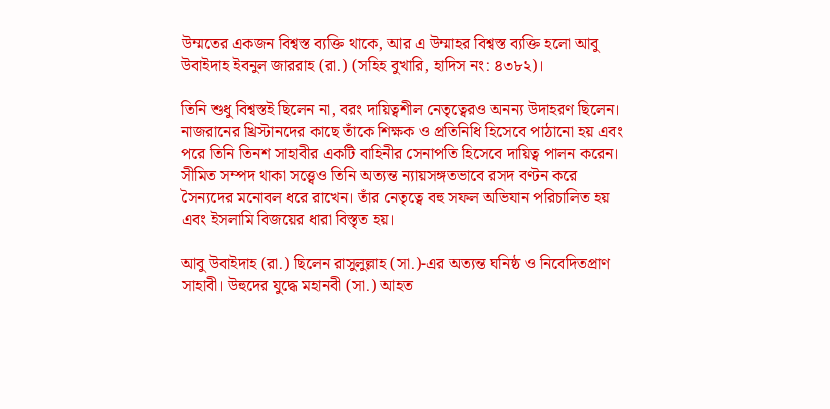উম্মতের একজন বিশ্বস্ত ব্যক্তি থাকে, আর এ উম্মাহর বিশ্বস্ত ব্যক্তি হলো আবু উবাইদাহ ইবনুল জাররাহ (রা.) (সহিহ বুখারি, হাদিস নং: ৪৩৮২)।

তিনি শুধু বিশ্বস্তই ছিলেন না, বরং দায়িত্বশীল নেতৃত্বেরও অনন্য উদাহরণ ছিলেন। নাজরানের খ্রিস্টানদের কাছে তাঁকে শিক্ষক ও প্রতিনিধি হিসেবে পাঠানো হয় এবং পরে তিনি তিনশ সাহাবীর একটি বাহিনীর সেনাপতি হিসেবে দায়িত্ব পালন করেন। সীমিত সম্পদ থাকা সত্ত্বেও তিনি অত্যন্ত ন্যায়সঙ্গতভাবে রসদ বণ্টন করে সৈন্যদের মনোবল ধরে রাখেন। তাঁর নেতৃত্বে বহু সফল অভিযান পরিচালিত হয় এবং ইসলামি বিজয়ের ধারা বিস্তৃত হয়।

আবু উবাইদাহ (রা.) ছিলেন রাসুলুল্লাহ (সা.)-এর অত্যন্ত ঘনিষ্ঠ ও নিবেদিতপ্রাণ সাহাবী। উহুদের যুদ্ধে মহানবী (সা.) আহত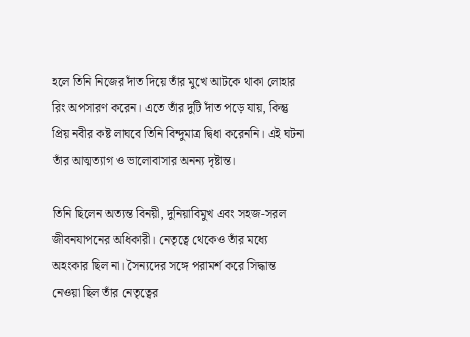হলে তিনি নিজের দাঁত দিয়ে তাঁর মুখে আটকে থাকা লোহার রিং অপসারণ করেন। এতে তাঁর দুটি দাঁত পড়ে যায়, কিন্তু প্রিয় নবীর কষ্ট লাঘবে তিনি বিন্দুমাত্র দ্বিধা করেননি। এই ঘটনা তাঁর আত্মত্যাগ ও ভালোবাসার অনন্য দৃষ্টান্ত।

তিনি ছিলেন অত্যন্ত বিনয়ী, দুনিয়াবিমুখ এবং সহজ-সরল জীবনযাপনের অধিকারী। নেতৃত্বে থেকেও তাঁর মধ্যে অহংকার ছিল না। সৈন্যদের সঙ্গে পরামর্শ করে সিদ্ধান্ত নেওয়া ছিল তাঁর নেতৃত্বের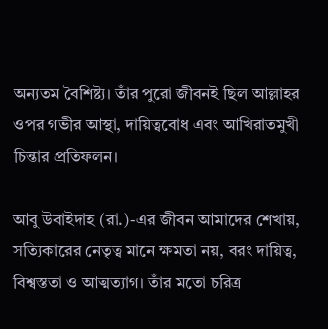অন্যতম বৈশিষ্ট্য। তাঁর পুরো জীবনই ছিল আল্লাহর ওপর গভীর আস্থা, দায়িত্ববোধ এবং আখিরাতমুখী চিন্তার প্রতিফলন।

আবু উবাইদাহ (রা.)-এর জীবন আমাদের শেখায়, সত্যিকারের নেতৃত্ব মানে ক্ষমতা নয়, বরং দায়িত্ব, বিশ্বস্ততা ও আত্মত্যাগ। তাঁর মতো চরিত্র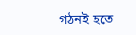গঠনই হতে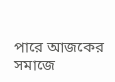পারে আজকের সমাজে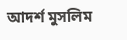আদর্শ মুসলিম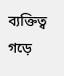ব্যক্তিত্ব গড়ে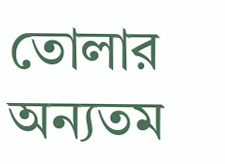তোলার অন্যতম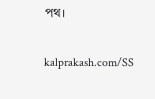পথ।

kalprakash.com/SS